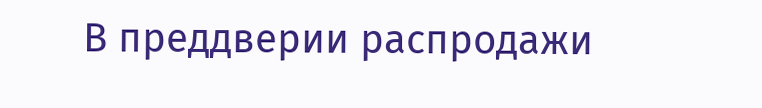В преддверии распродажи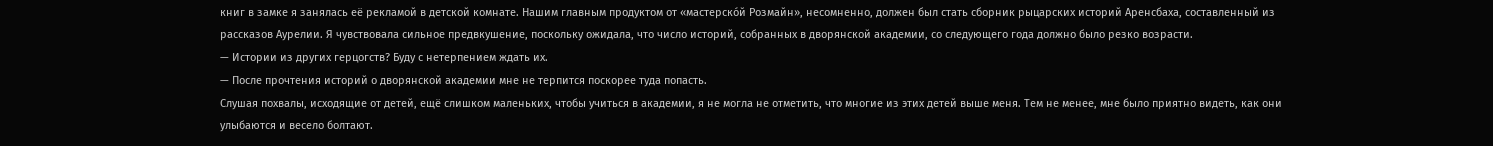книг в замке я занялась её рекламой в детской комнате. Нашим главным продуктом от «мастерско́й Розмайн», несомненно, должен был стать сборник рыцарских историй Аренсбаха, составленный из рассказов Аурелии. Я чувствовала сильное предвкушение, поскольку ожидала, что число историй, собранных в дворянской академии, со следующего года должно было резко возрасти.
— Истории из других герцогств? Буду с нетерпением ждать их.
— После прочтения историй о дворянской академии мне не терпится поскорее туда попасть.
Слушая похвалы, исходящие от детей, ещё слишком маленьких, чтобы учиться в академии, я не могла не отметить, что многие из этих детей выше меня. Тем не менее, мне было приятно видеть, как они улыбаются и весело болтают.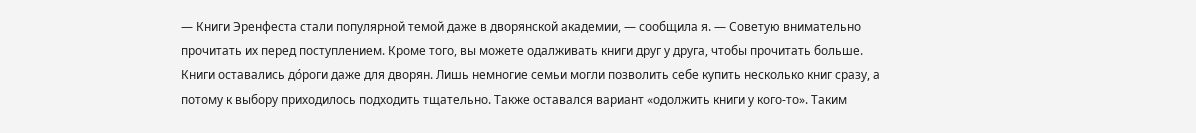— Книги Эренфеста стали популярной темой даже в дворянской академии, — сообщила я. — Советую внимательно прочитать их перед поступлением. Кроме того, вы можете одалживать книги друг у друга, чтобы прочитать больше.
Книги оставались до́роги даже для дворян. Лишь немногие семьи могли позволить себе купить несколько книг сразу, а потому к выбору приходилось подходить тщательно. Также оставался вариант «одолжить книги у кого-то». Таким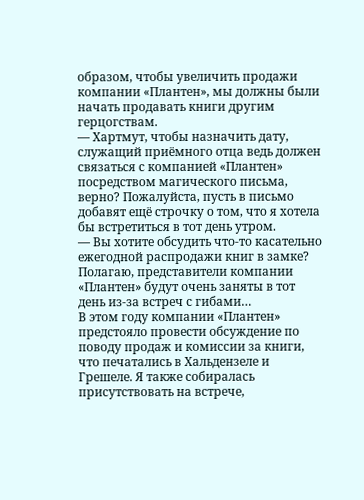образом, чтобы увеличить продажи компании «Плантен», мы должны были начать продавать книги другим герцогствам.
— Хартмут, чтобы назначить дату, служащий приёмного отца ведь должен связаться с компанией «Плантен» посредством магического письма, верно? Пожалуйста, пусть в письмо добавят ещё строчку о том, что я хотела бы встретиться в тот день утром.
— Вы хотите обсудить что-то касательно ежегодной распродажи книг в замке? Полагаю, представители компании «Плантен» будут очень заняты в тот день из-за встреч с гибами…
В этом году компании «Плантен» предстояло провести обсуждение по поводу продаж и комиссии за книги, что печатались в Хальдензеле и Грешеле. Я также собиралась присутствовать на встрече,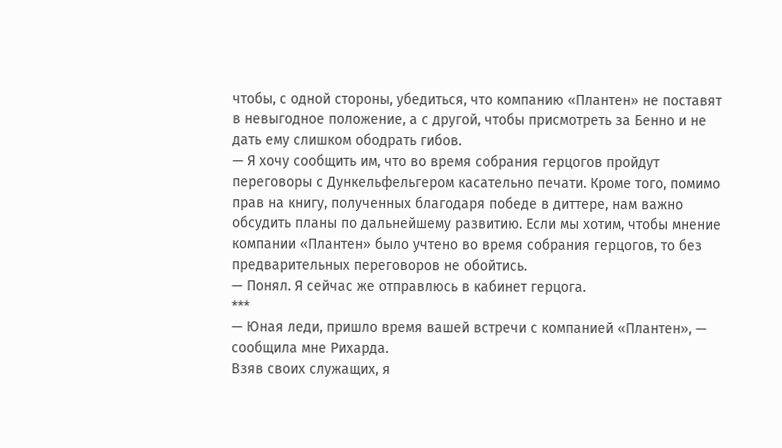чтобы, с одной стороны, убедиться, что компанию «Плантен» не поставят в невыгодное положение, а с другой, чтобы присмотреть за Бенно и не дать ему слишком ободрать гибов.
— Я хочу сообщить им, что во время собрания герцогов пройдут переговоры с Дункельфельгером касательно печати. Кроме того, помимо прав на книгу, полученных благодаря победе в диттере, нам важно обсудить планы по дальнейшему развитию. Если мы хотим, чтобы мнение компании «Плантен» было учтено во время собрания герцогов, то без предварительных переговоров не обойтись.
— Понял. Я сейчас же отправлюсь в кабинет герцога.
***
— Юная леди, пришло время вашей встречи с компанией «Плантен», — сообщила мне Рихарда.
Взяв своих служащих, я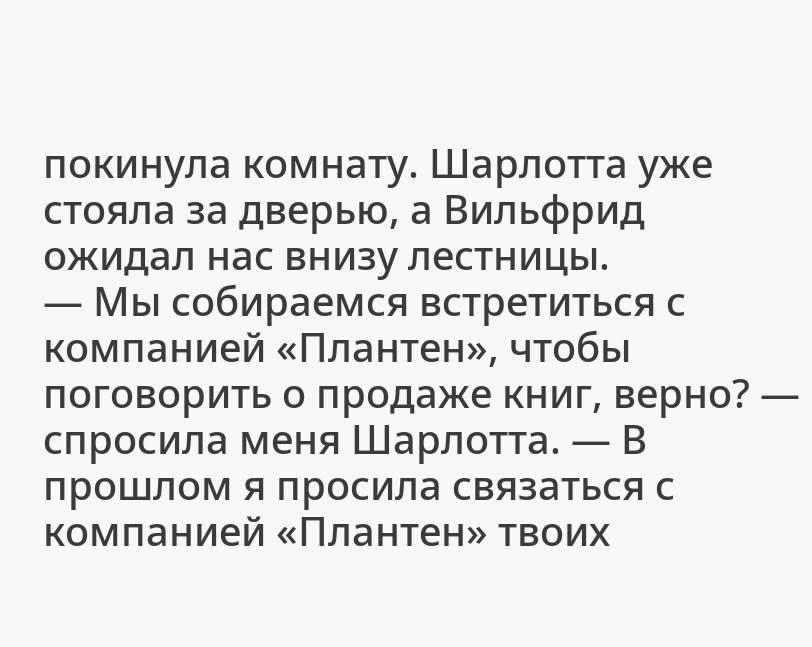покинула комнату. Шарлотта уже стояла за дверью, а Вильфрид ожидал нас внизу лестницы.
— Мы собираемся встретиться с компанией «Плантен», чтобы поговорить о продаже книг, верно? — спросила меня Шарлотта. — В прошлом я просила связаться с компанией «Плантен» твоих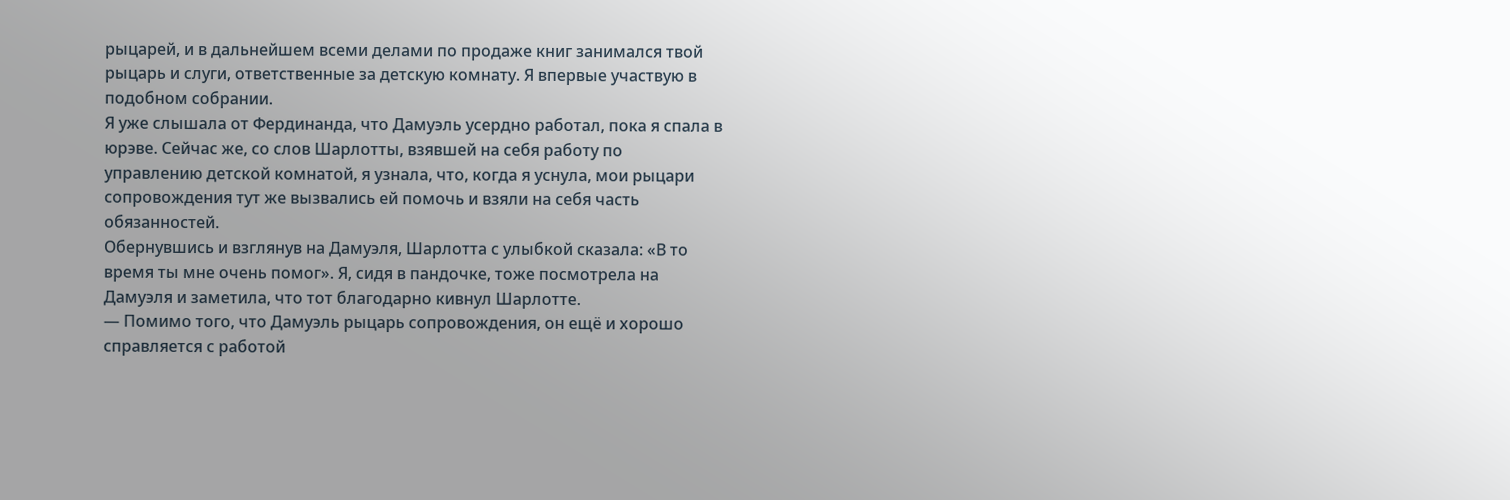рыцарей, и в дальнейшем всеми делами по продаже книг занимался твой рыцарь и слуги, ответственные за детскую комнату. Я впервые участвую в подобном собрании.
Я уже слышала от Фердинанда, что Дамуэль усердно работал, пока я спала в юрэве. Сейчас же, со слов Шарлотты, взявшей на себя работу по управлению детской комнатой, я узнала, что, когда я уснула, мои рыцари сопровождения тут же вызвались ей помочь и взяли на себя часть обязанностей.
Обернувшись и взглянув на Дамуэля, Шарлотта с улыбкой сказала: «В то время ты мне очень помог». Я, сидя в пандочке, тоже посмотрела на Дамуэля и заметила, что тот благодарно кивнул Шарлотте.
— Помимо того, что Дамуэль рыцарь сопровождения, он ещё и хорошо справляется с работой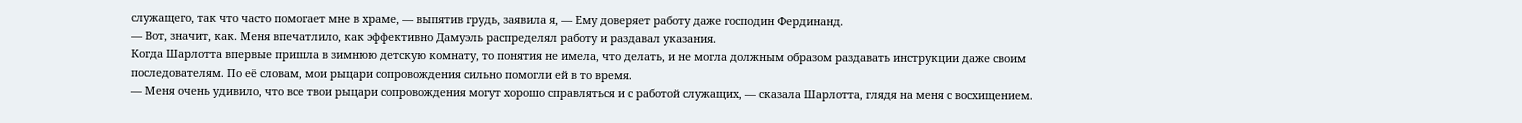служащего, так что часто помогает мне в храме, — выпятив грудь, заявила я, — Ему доверяет работу даже господин Фердинанд.
— Вот, значит, как. Меня впечатлило, как эффективно Дамуэль распределял работу и раздавал указания.
Когда Шарлотта впервые пришла в зимнюю детскую комнату, то понятия не имела, что делать, и не могла должным образом раздавать инструкции даже своим последователям. По её словам, мои рыцари сопровождения сильно помогли ей в то время.
— Меня очень удивило, что все твои рыцари сопровождения могут хорошо справляться и с работой служащих, — сказала Шарлотта, глядя на меня с восхищением.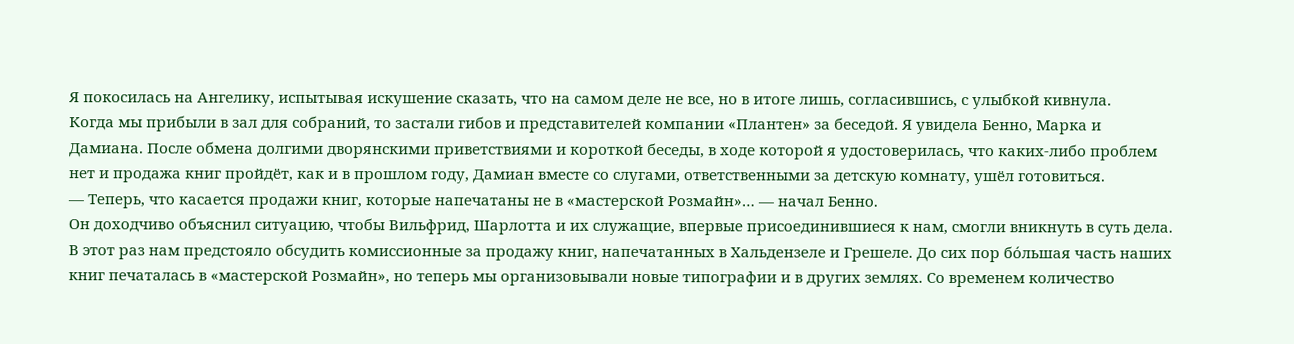Я покосилась на Ангелику, испытывая искушение сказать, что на самом деле не все, но в итоге лишь, согласившись, с улыбкой кивнула.
Когда мы прибыли в зал для собраний, то застали гибов и представителей компании «Плантен» за беседой. Я увидела Бенно, Марка и Дамиана. После обмена долгими дворянскими приветствиями и короткой беседы, в ходе которой я удостоверилась, что каких-либо проблем нет и продажа книг пройдёт, как и в прошлом году, Дамиан вместе со слугами, ответственными за детскую комнату, ушёл готовиться.
— Теперь, что касается продажи книг, которые напечатаны не в «мастерской Розмайн»… — начал Бенно.
Он доходчиво объяснил ситуацию, чтобы Вильфрид, Шарлотта и их служащие, впервые присоединившиеся к нам, смогли вникнуть в суть дела. В этот раз нам предстояло обсудить комиссионные за продажу книг, напечатанных в Хальдензеле и Грешеле. До сих пор бо́льшая часть наших книг печаталась в «мастерской Розмайн», но теперь мы организовывали новые типографии и в других землях. Со временем количество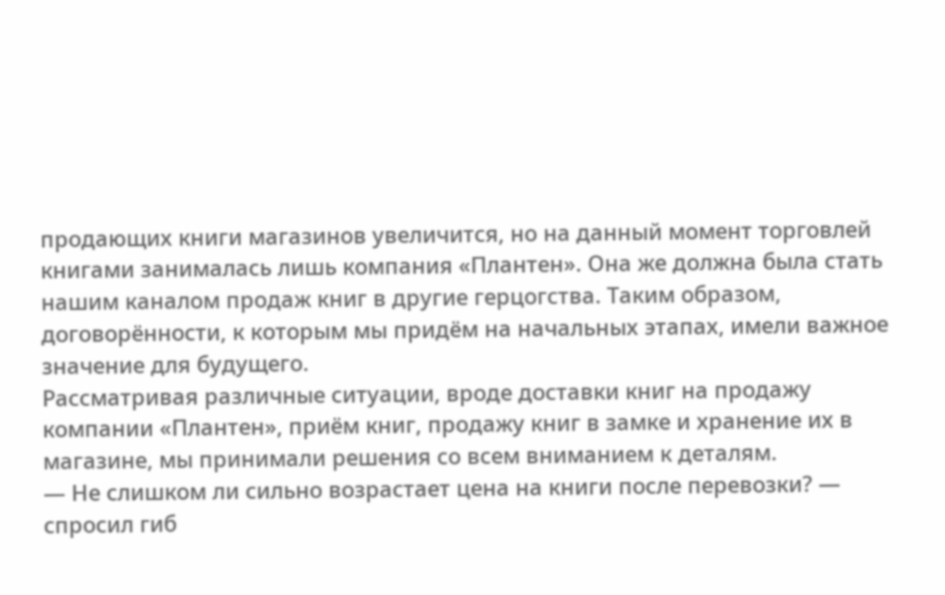продающих книги магазинов увеличится, но на данный момент торговлей книгами занималась лишь компания «Плантен». Она же должна была стать нашим каналом продаж книг в другие герцогства. Таким образом, договорённости, к которым мы придём на начальных этапах, имели важное значение для будущего.
Рассматривая различные ситуации, вроде доставки книг на продажу компании «Плантен», приём книг, продажу книг в замке и хранение их в магазине, мы принимали решения со всем вниманием к деталям.
— Не слишком ли сильно возрастает цена на книги после перевозки? — спросил гиб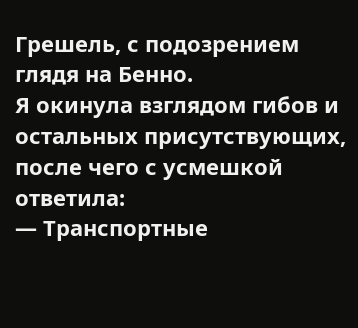Грешель, с подозрением глядя на Бенно.
Я окинула взглядом гибов и остальных присутствующих, после чего с усмешкой ответила:
— Транспортные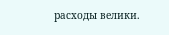расходы велики.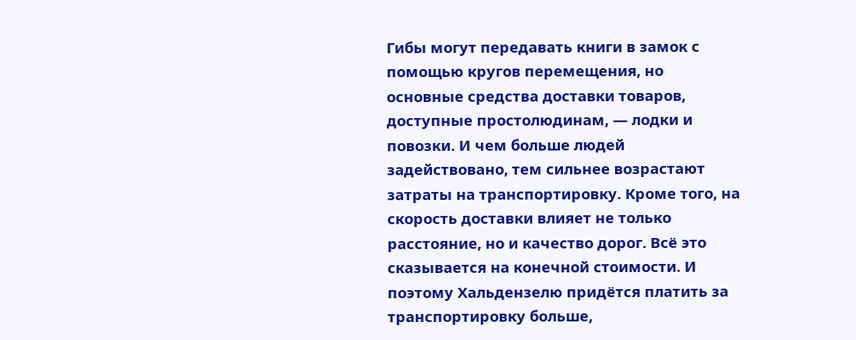Гибы могут передавать книги в замок с помощью кругов перемещения, но основные средства доставки товаров, доступные простолюдинам, — лодки и повозки. И чем больше людей задействовано, тем сильнее возрастают затраты на транспортировку. Кроме того, на скорость доставки влияет не только расстояние, но и качество дорог. Всё это сказывается на конечной стоимости. И поэтому Хальдензелю придётся платить за транспортировку больше,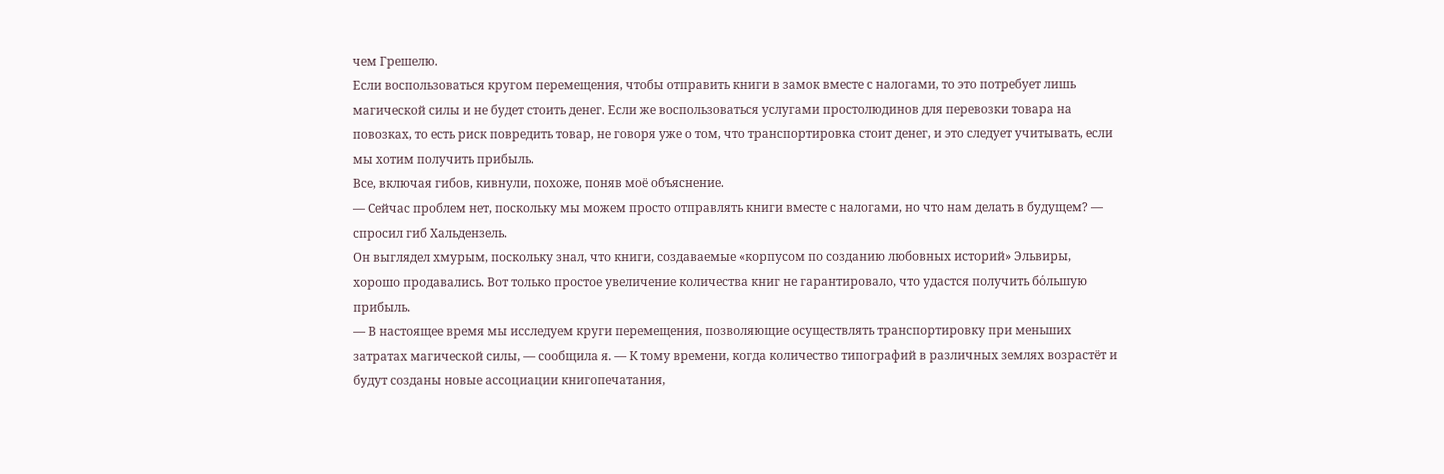чем Грешелю.
Если воспользоваться кругом перемещения, чтобы отправить книги в замок вместе с налогами, то это потребует лишь магической силы и не будет стоить денег. Если же воспользоваться услугами простолюдинов для перевозки товара на повозках, то есть риск повредить товар, не говоря уже о том, что транспортировка стоит денег, и это следует учитывать, если мы хотим получить прибыль.
Все, включая гибов, кивнули, похоже, поняв моё объяснение.
— Сейчас проблем нет, поскольку мы можем просто отправлять книги вместе с налогами, но что нам делать в будущем? — спросил гиб Хальдензель.
Он выглядел хмурым, поскольку знал, что книги, создаваемые «корпусом по созданию любовных историй» Эльвиры, хорошо продавались. Вот только простое увеличение количества книг не гарантировало, что удастся получить бо́льшую прибыль.
— В настоящее время мы исследуем круги перемещения, позволяющие осуществлять транспортировку при меньших затратах магической силы, — сообщила я. — К тому времени, когда количество типографий в различных землях возрастёт и будут созданы новые ассоциации книгопечатания,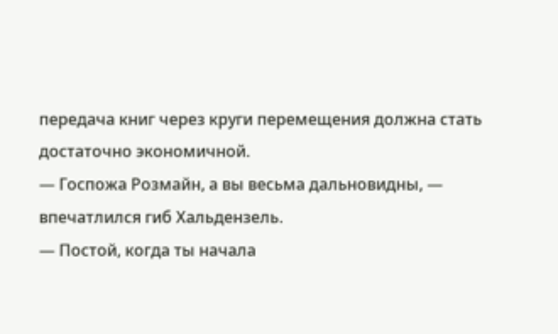передача книг через круги перемещения должна стать достаточно экономичной.
— Госпожа Розмайн, а вы весьма дальновидны, — впечатлился гиб Хальдензель.
— Постой, когда ты начала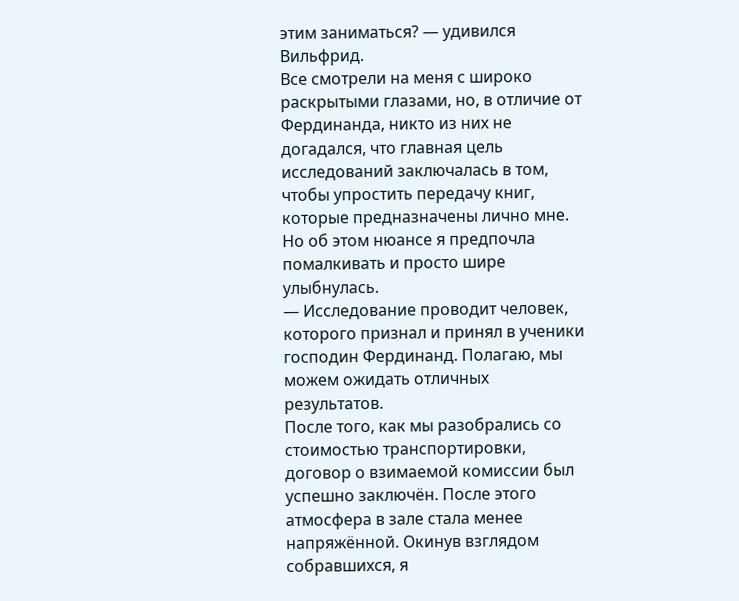этим заниматься? — удивился Вильфрид.
Все смотрели на меня с широко раскрытыми глазами, но, в отличие от Фердинанда, никто из них не догадался, что главная цель исследований заключалась в том, чтобы упростить передачу книг, которые предназначены лично мне. Но об этом нюансе я предпочла помалкивать и просто шире улыбнулась.
— Исследование проводит человек, которого признал и принял в ученики господин Фердинанд. Полагаю, мы можем ожидать отличных результатов.
После того, как мы разобрались со стоимостью транспортировки, договор о взимаемой комиссии был успешно заключён. После этого атмосфера в зале стала менее напряжённой. Окинув взглядом собравшихся, я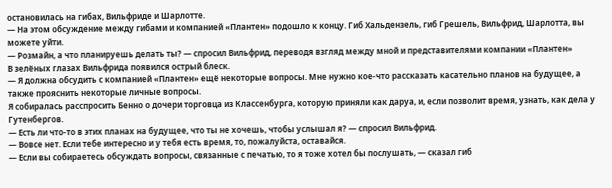остановилась на гибах, Вильфриде и Шарлотте.
— На этом обсуждение между гибами и компанией «Плантен» подошло к концу. Гиб Хальдензель, гиб Грешель, Вильфрид, Шарлотта, вы можете уйти.
— Розмайн, а что планируешь делать ты? — спросил Вильфрид, переводя взгляд между мной и представителями компании «Плантен»
В зелёных глазах Вильфрида появился острый блеск.
— Я должна обсудить с компанией «Плантен» ещё некоторые вопросы. Мне нужно кое-что рассказать касательно планов на будущее, а также прояснить некоторые личные вопросы.
Я собиралась расспросить Бенно о дочери торговца из Классенбурга, которую приняли как даруа, и, если позволит время, узнать, как дела у Гутенбергов.
— Есть ли что-то в этих планах на будущее, что ты не хочешь, чтобы услышал я? — спросил Вильфрид.
— Вовсе нет. Если тебе интересно и у тебя есть время, то, пожалуйста, оставайся.
— Если вы собираетесь обсуждать вопросы, связанные с печатью, то я тоже хотел бы послушать, — сказал гиб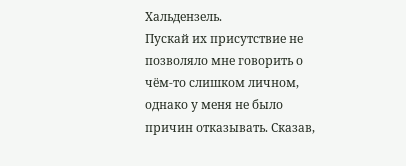Хальдензель.
Пускай их присутствие не позволяло мне говорить о чём-то слишком личном, однако у меня не было причин отказывать. Сказав,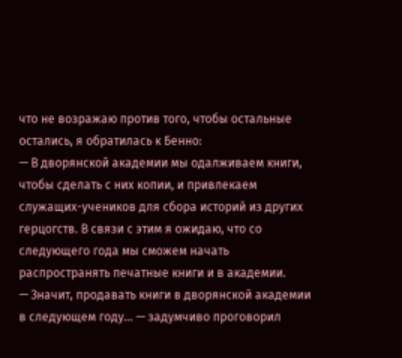что не возражаю против того, чтобы остальные остались, я обратилась к Бенно:
— В дворянской академии мы одалживаем книги, чтобы сделать с них копии, и привлекаем служащих-учеников для сбора историй из других герцогств. В связи с этим я ожидаю, что со следующего года мы сможем начать распространять печатные книги и в академии.
— Значит, продавать книги в дворянской академии в следующем году… — задумчиво проговорил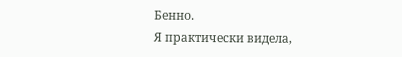Бенно.
Я практически видела,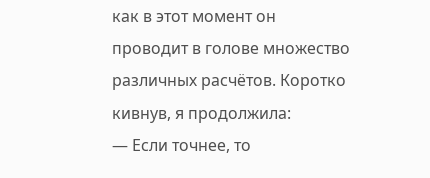как в этот момент он проводит в голове множество различных расчётов. Коротко кивнув, я продолжила:
— Если точнее, то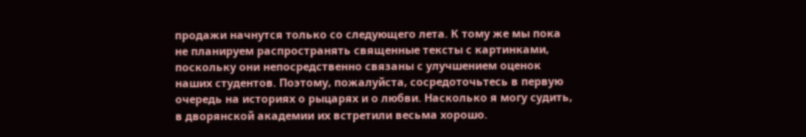продажи начнутся только со следующего лета. К тому же мы пока не планируем распространять священные тексты с картинками, поскольку они непосредственно связаны с улучшением оценок наших студентов. Поэтому, пожалуйста, сосредоточьтесь в первую очередь на историях о рыцарях и о любви. Насколько я могу судить, в дворянской академии их встретили весьма хорошо.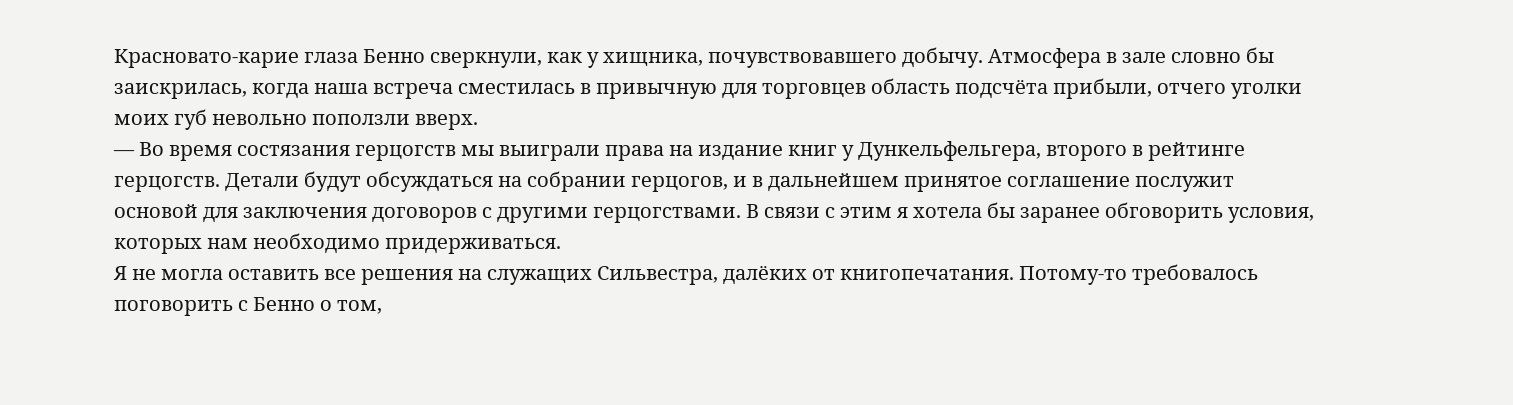Красновато-карие глаза Бенно сверкнули, как у хищника, почувствовавшего добычу. Атмосфера в зале словно бы заискрилась, когда наша встреча сместилась в привычную для торговцев область подсчёта прибыли, отчего уголки моих губ невольно поползли вверх.
— Во время состязания герцогств мы выиграли права на издание книг у Дункельфельгера, второго в рейтинге герцогств. Детали будут обсуждаться на собрании герцогов, и в дальнейшем принятое соглашение послужит основой для заключения договоров с другими герцогствами. В связи с этим я хотела бы заранее обговорить условия, которых нам необходимо придерживаться.
Я не могла оставить все решения на служащих Сильвестра, далёких от книгопечатания. Потому-то требовалось поговорить с Бенно о том,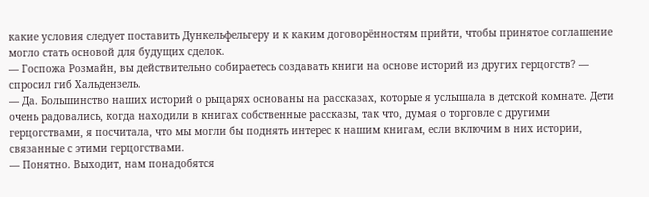какие условия следует поставить Дункельфельгеру и к каким договорённостям прийти, чтобы принятое соглашение могло стать основой для будущих сделок.
— Госпожа Розмайн, вы действительно собираетесь создавать книги на основе историй из других герцогств? — спросил гиб Хальдензель.
— Да. Большинство наших историй о рыцарях основаны на рассказах, которые я услышала в детской комнате. Дети очень радовались, когда находили в книгах собственные рассказы, так что, думая о торговле с другими герцогствами, я посчитала, что мы могли бы поднять интерес к нашим книгам, если включим в них истории, связанные с этими герцогствами.
— Понятно. Выходит, нам понадобятся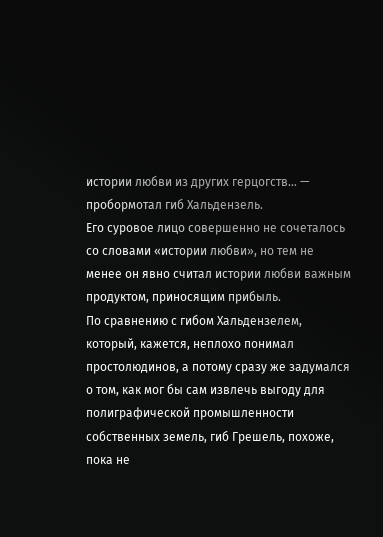истории любви из других герцогств… — пробормотал гиб Хальдензель.
Его суровое лицо совершенно не сочеталось со словами «истории любви», но тем не менее он явно считал истории любви важным продуктом, приносящим прибыль.
По сравнению с гибом Хальдензелем, который, кажется, неплохо понимал простолюдинов, а потому сразу же задумался о том, как мог бы сам извлечь выгоду для полиграфической промышленности собственных земель, гиб Грешель, похоже, пока не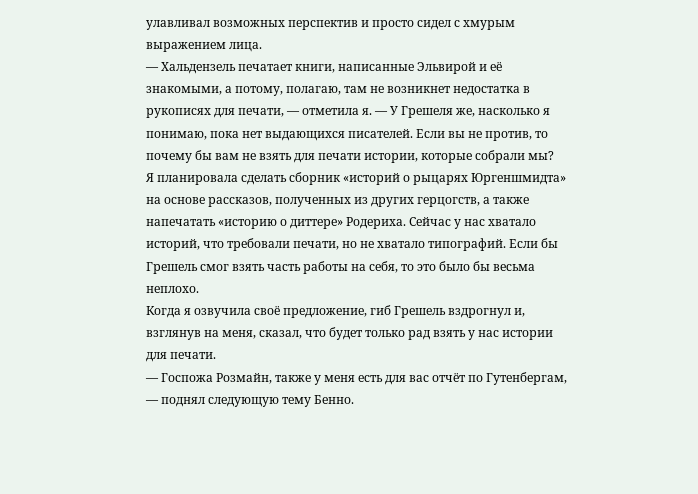улавливал возможных перспектив и просто сидел с хмурым выражением лица.
— Хальдензель печатает книги, написанные Эльвирой и её знакомыми, а потому, полагаю, там не возникнет недостатка в рукописях для печати, — отметила я. — У Грешеля же, насколько я понимаю, пока нет выдающихся писателей. Если вы не против, то почему бы вам не взять для печати истории, которые собрали мы?
Я планировала сделать сборник «историй о рыцарях Юргеншмидта» на основе рассказов, полученных из других герцогств, а также напечатать «историю о диттере» Родериха. Сейчас у нас хватало историй, что требовали печати, но не хватало типографий. Если бы Грешель смог взять часть работы на себя, то это было бы весьма неплохо.
Когда я озвучила своё предложение, гиб Грешель вздрогнул и, взглянув на меня, сказал, что будет только рад взять у нас истории для печати.
— Госпожа Розмайн, также у меня есть для вас отчёт по Гутенбергам, — поднял следующую тему Бенно.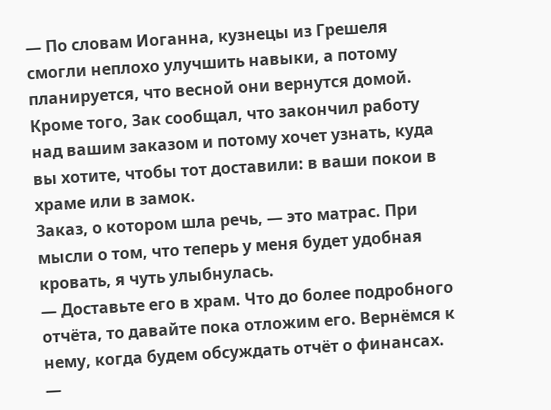— По словам Иоганна, кузнецы из Грешеля смогли неплохо улучшить навыки, а потому планируется, что весной они вернутся домой. Кроме того, Зак сообщал, что закончил работу над вашим заказом и потому хочет узнать, куда вы хотите, чтобы тот доставили: в ваши покои в храме или в замок.
Заказ, о котором шла речь, — это матрас. При мысли о том, что теперь у меня будет удобная кровать, я чуть улыбнулась.
— Доставьте его в храм. Что до более подробного отчёта, то давайте пока отложим его. Вернёмся к нему, когда будем обсуждать отчёт о финансах.
—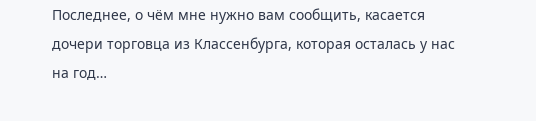Последнее, о чём мне нужно вам сообщить, касается дочери торговца из Классенбурга, которая осталась у нас на год…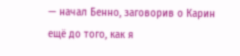— начал Бенно, заговорив о Карин ещё до того, как я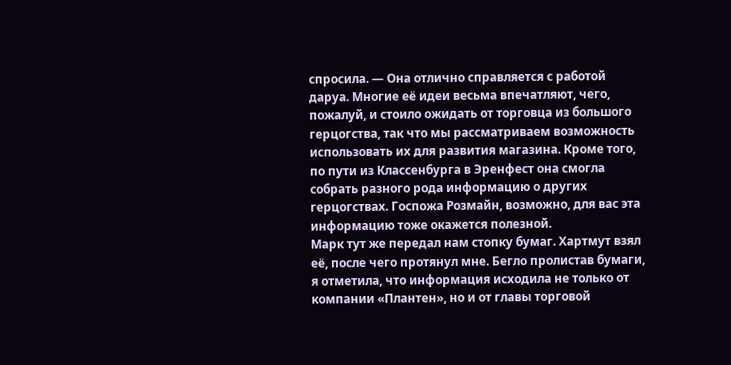спросила. — Она отлично справляется с работой даруа. Многие её идеи весьма впечатляют, чего, пожалуй, и стоило ожидать от торговца из большого герцогства, так что мы рассматриваем возможность использовать их для развития магазина. Кроме того, по пути из Классенбурга в Эренфест она смогла собрать разного рода информацию о других герцогствах. Госпожа Розмайн, возможно, для вас эта информацию тоже окажется полезной.
Марк тут же передал нам стопку бумаг. Хартмут взял её, после чего протянул мне. Бегло пролистав бумаги, я отметила, что информация исходила не только от компании «Плантен», но и от главы торговой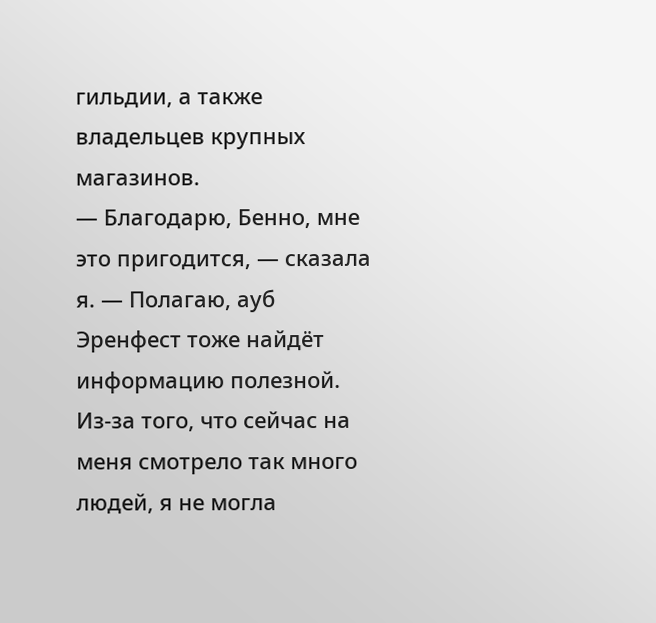гильдии, а также владельцев крупных магазинов.
— Благодарю, Бенно, мне это пригодится, — сказала я. — Полагаю, ауб Эренфест тоже найдёт информацию полезной.
Из-за того, что сейчас на меня смотрело так много людей, я не могла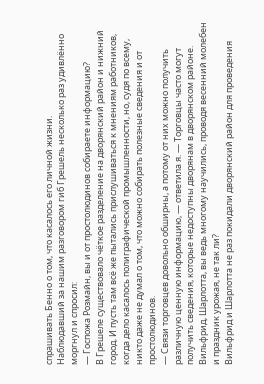спрашивать Бенно о том, что касалось его личной жизни.
Наблюдавший за нашим разговором гиб Грешель несколько раз удивлённо моргнул и спросил:
— Госпожа Розмайн, вы и от простолюдинов собираете информацию?
В Грешеле существовало чёткое разделение на дворянский район и нижний город. И пусть там всё же пытались прислушиваться к мнениям работников, когда дело касалось полиграфической промышленности, но, судя по всему, никто даже не думал о том, что можно собирать полезные сведения и от простолюдинов.
— Связи торговцев довольно обширны, а потому от них можно получить различную ценную информацию, — ответила я. — Торговцы часто могут получить сведения, которые недоступны дворянам в дворянском районе. Вильфрид, Шарлотта, вы ведь многому научились, проводя весенний молебен и праздник урожая, не так ли?
Вильфрид и Шарлотта не раз покидали дворянский район для проведения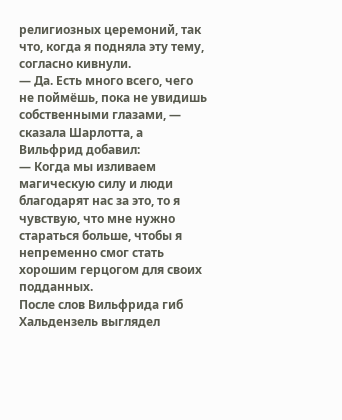религиозных церемоний, так что, когда я подняла эту тему, согласно кивнули.
— Да. Есть много всего, чего не поймёшь, пока не увидишь собственными глазами, — сказала Шарлотта, а Вильфрид добавил:
— Когда мы изливаем магическую силу и люди благодарят нас за это, то я чувствую, что мне нужно стараться больше, чтобы я непременно смог стать хорошим герцогом для своих подданных.
После слов Вильфрида гиб Хальдензель выглядел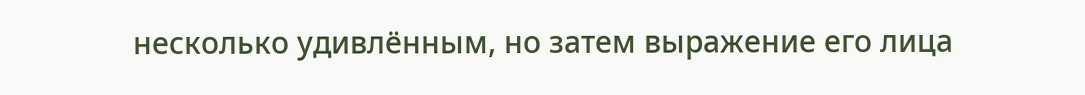несколько удивлённым, но затем выражение его лица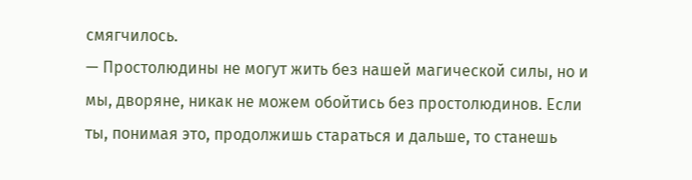смягчилось.
— Простолюдины не могут жить без нашей магической силы, но и мы, дворяне, никак не можем обойтись без простолюдинов. Если ты, понимая это, продолжишь стараться и дальше, то станешь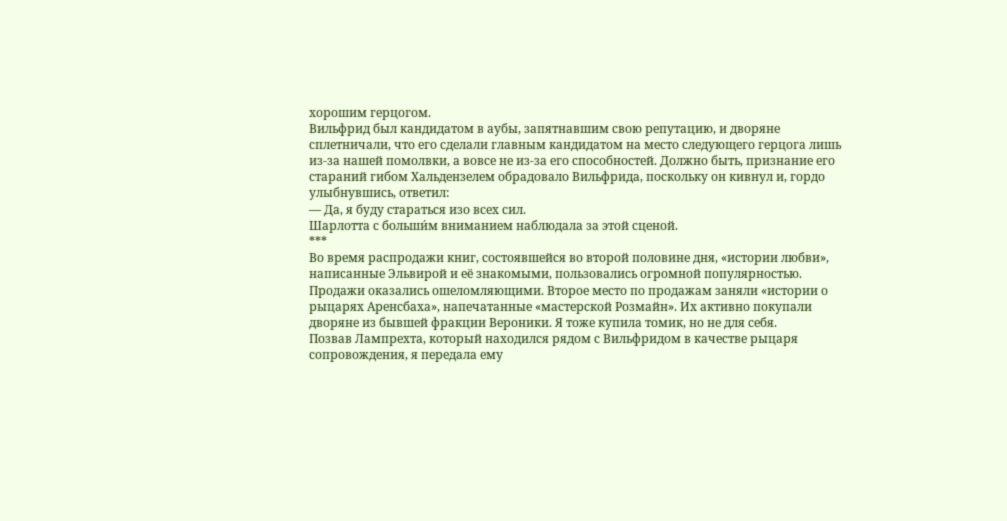хорошим герцогом.
Вильфрид был кандидатом в аубы, запятнавшим свою репутацию, и дворяне сплетничали, что его сделали главным кандидатом на место следующего герцога лишь из-за нашей помолвки, а вовсе не из-за его способностей. Должно быть, признание его стараний гибом Хальдензелем обрадовало Вильфрида, поскольку он кивнул и, гордо улыбнувшись, ответил:
— Да, я буду стараться изо всех сил.
Шарлотта с больши́м вниманием наблюдала за этой сценой.
***
Во время распродажи книг, состоявшейся во второй половине дня, «истории любви», написанные Эльвирой и её знакомыми, пользовались огромной популярностью. Продажи оказались ошеломляющими. Второе место по продажам заняли «истории о рыцарях Аренсбаха», напечатанные «мастерской Розмайн». Их активно покупали дворяне из бывшей фракции Вероники. Я тоже купила томик, но не для себя.
Позвав Лампрехта, который находился рядом с Вильфридом в качестве рыцаря сопровождения, я передала ему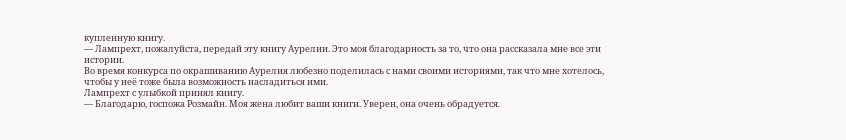купленную книгу.
— Лампрехт, пожалуйста, передай эту книгу Аурелии. Это моя благодарность за то, что она рассказала мне все эти истории.
Во время конкурса по окрашиванию Аурелия любезно поделилась с нами своими историями, так что мне хотелось, чтобы у неё тоже была возможность насладиться ими.
Лампрехт с улыбкой принял книгу.
— Благодарю, госпожа Розмайн. Моя жена любит ваши книги. Уверен, она очень обрадуется.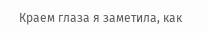Краем глаза я заметила, как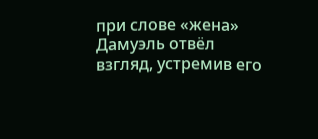при слове «жена» Дамуэль отвёл взгляд, устремив его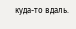куда-то вдаль.